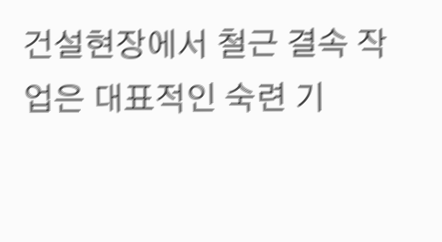건설현장에서 철근 결속 작업은 대표적인 숙련 기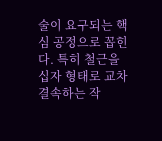술이 요구되는 핵심 공정으로 꼽힌다. 특히 철근을 십자 형태로 교차 결속하는 작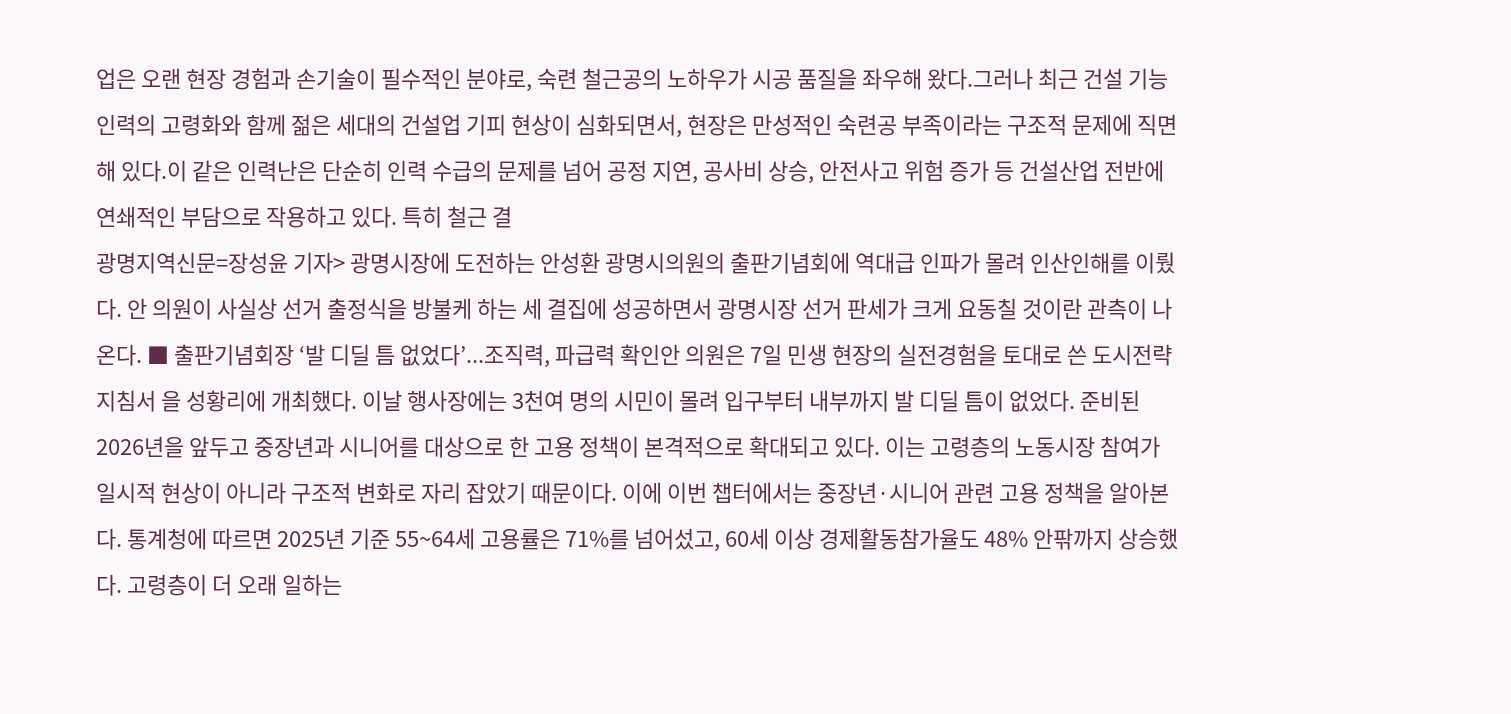업은 오랜 현장 경험과 손기술이 필수적인 분야로, 숙련 철근공의 노하우가 시공 품질을 좌우해 왔다.그러나 최근 건설 기능 인력의 고령화와 함께 젊은 세대의 건설업 기피 현상이 심화되면서, 현장은 만성적인 숙련공 부족이라는 구조적 문제에 직면해 있다.이 같은 인력난은 단순히 인력 수급의 문제를 넘어 공정 지연, 공사비 상승, 안전사고 위험 증가 등 건설산업 전반에 연쇄적인 부담으로 작용하고 있다. 특히 철근 결
광명지역신문=장성윤 기자> 광명시장에 도전하는 안성환 광명시의원의 출판기념회에 역대급 인파가 몰려 인산인해를 이뤘다. 안 의원이 사실상 선거 출정식을 방불케 하는 세 결집에 성공하면서 광명시장 선거 판세가 크게 요동칠 것이란 관측이 나온다. ■ 출판기념회장 ‘발 디딜 틈 없었다’...조직력, 파급력 확인안 의원은 7일 민생 현장의 실전경험을 토대로 쓴 도시전략지침서 을 성황리에 개최했다. 이날 행사장에는 3천여 명의 시민이 몰려 입구부터 내부까지 발 디딜 틈이 없었다. 준비된
2026년을 앞두고 중장년과 시니어를 대상으로 한 고용 정책이 본격적으로 확대되고 있다. 이는 고령층의 노동시장 참여가 일시적 현상이 아니라 구조적 변화로 자리 잡았기 때문이다. 이에 이번 챕터에서는 중장년·시니어 관련 고용 정책을 알아본다. 통계청에 따르면 2025년 기준 55~64세 고용률은 71%를 넘어섰고, 60세 이상 경제활동참가율도 48% 안팎까지 상승했다. 고령층이 더 오래 일하는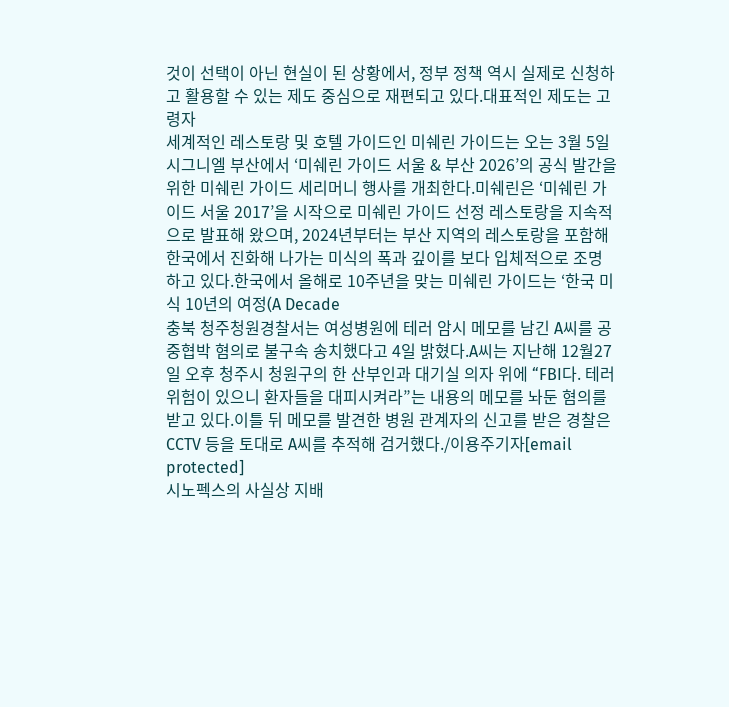것이 선택이 아닌 현실이 된 상황에서, 정부 정책 역시 실제로 신청하고 활용할 수 있는 제도 중심으로 재편되고 있다.대표적인 제도는 고령자
세계적인 레스토랑 및 호텔 가이드인 미쉐린 가이드는 오는 3월 5일 시그니엘 부산에서 ‘미쉐린 가이드 서울 & 부산 2026’의 공식 발간을 위한 미쉐린 가이드 세리머니 행사를 개최한다.미쉐린은 ‘미쉐린 가이드 서울 2017’을 시작으로 미쉐린 가이드 선정 레스토랑을 지속적으로 발표해 왔으며, 2024년부터는 부산 지역의 레스토랑을 포함해 한국에서 진화해 나가는 미식의 폭과 깊이를 보다 입체적으로 조명하고 있다.한국에서 올해로 10주년을 맞는 미쉐린 가이드는 ‘한국 미식 10년의 여정(A Decade
충북 청주청원경찰서는 여성병원에 테러 암시 메모를 남긴 A씨를 공중협박 혐의로 불구속 송치했다고 4일 밝혔다.A씨는 지난해 12월27일 오후 청주시 청원구의 한 산부인과 대기실 의자 위에 “FBI다. 테러 위험이 있으니 환자들을 대피시켜라”는 내용의 메모를 놔둔 혐의를 받고 있다.이틀 뒤 메모를 발견한 병원 관계자의 신고를 받은 경찰은 CCTV 등을 토대로 A씨를 추적해 검거했다./이용주기자[email protected]
시노펙스의 사실상 지배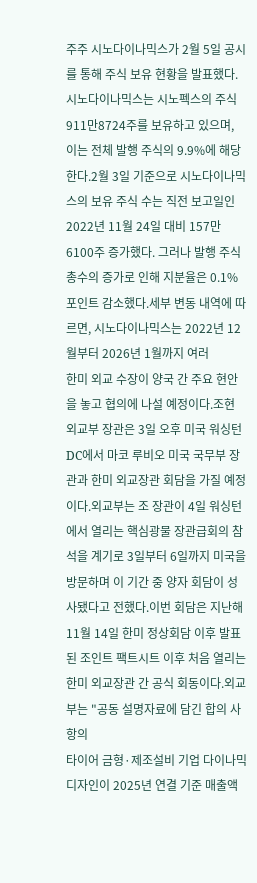주주 시노다이나믹스가 2월 5일 공시를 통해 주식 보유 현황을 발표했다. 시노다이나믹스는 시노펙스의 주식 911만8724주를 보유하고 있으며, 이는 전체 발행 주식의 9.9%에 해당한다.2월 3일 기준으로 시노다이나믹스의 보유 주식 수는 직전 보고일인 2022년 11월 24일 대비 157만6100주 증가했다. 그러나 발행 주식 총수의 증가로 인해 지분율은 0.1%포인트 감소했다.세부 변동 내역에 따르면, 시노다이나믹스는 2022년 12월부터 2026년 1월까지 여러
한미 외교 수장이 양국 간 주요 현안을 놓고 협의에 나설 예정이다.조현 외교부 장관은 3일 오후 미국 워싱턴DC에서 마코 루비오 미국 국무부 장관과 한미 외교장관 회담을 가질 예정이다.외교부는 조 장관이 4일 워싱턴에서 열리는 핵심광물 장관급회의 참석을 계기로 3일부터 6일까지 미국을 방문하며 이 기간 중 양자 회담이 성사됐다고 전했다.이번 회담은 지난해 11월 14일 한미 정상회담 이후 발표된 조인트 팩트시트 이후 처음 열리는 한미 외교장관 간 공식 회동이다.외교부는 "공동 설명자료에 담긴 합의 사항의
타이어 금형·제조설비 기업 다이나믹디자인이 2025년 연결 기준 매출액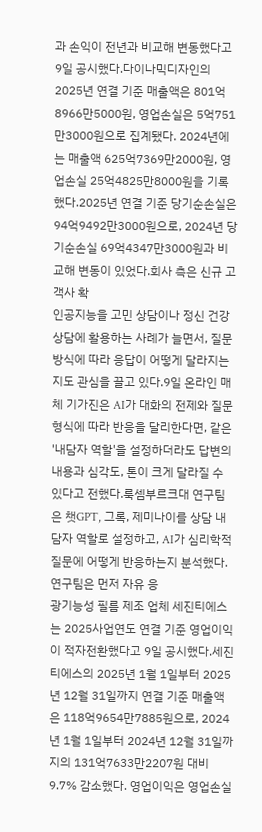과 손익이 전년과 비교해 변동했다고 9일 공시했다.다이나믹디자인의 2025년 연결 기준 매출액은 801억8966만5000원, 영업손실은 5억751만3000원으로 집계됐다. 2024년에는 매출액 625억7369만2000원, 영업손실 25억4825만8000원을 기록했다.2025년 연결 기준 당기순손실은 94억9492만3000원으로, 2024년 당기순손실 69억4347만3000원과 비교해 변동이 있었다.회사 측은 신규 고객사 확
인공지능을 고민 상담이나 정신 건강 상담에 활용하는 사례가 늘면서, 질문 방식에 따라 응답이 어떻게 달라지는지도 관심을 끌고 있다.9일 온라인 매체 기가진은 AI가 대화의 전제와 질문 형식에 따라 반응을 달리한다면, 같은 '내담자 역할'을 설정하더라도 답변의 내용과 심각도, 톤이 크게 달라질 수 있다고 전했다.룩셈부르크대 연구팀은 챗GPT, 그록, 제미나이를 상담 내담자 역할로 설정하고, AI가 심리학적 질문에 어떻게 반응하는지 분석했다. 연구팀은 먼저 자유 응
광기능성 필름 제조 업체 세진티에스는 2025사업연도 연결 기준 영업이익이 적자전환했다고 9일 공시했다.세진티에스의 2025년 1월 1일부터 2025년 12월 31일까지 연결 기준 매출액은 118억9654만7885원으로, 2024년 1월 1일부터 2024년 12월 31일까지의 131억7633만2207원 대비 9.7% 감소했다. 영업이익은 영업손실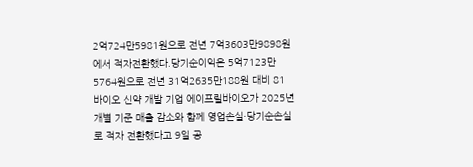2억724만5981원으로 전년 7억3603만9898원에서 적자전환했다.당기순이익은 5억7123만5764원으로 전년 31억2635만188원 대비 81
바이오 신약 개발 기업 에이프릴바이오가 2025년 개별 기준 매출 감소와 함께 영업손실·당기순손실로 적자 전환했다고 9일 공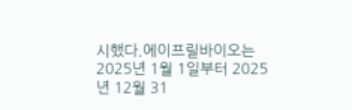시했다.에이프릴바이오는 2025년 1월 1일부터 2025년 12월 31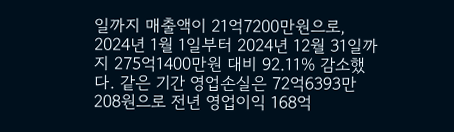일까지 매출액이 21억7200만원으로, 2024년 1월 1일부터 2024년 12월 31일까지 275억1400만원 대비 92.11% 감소했다. 같은 기간 영업손실은 72억6393만208원으로 전년 영업이익 168억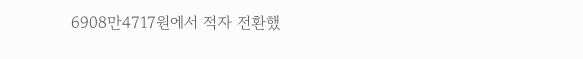6908만4717원에서 적자 전환했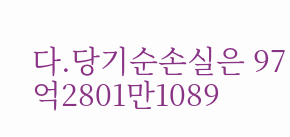다.당기순손실은 97억2801만1089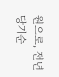원으로, 전년 당기순